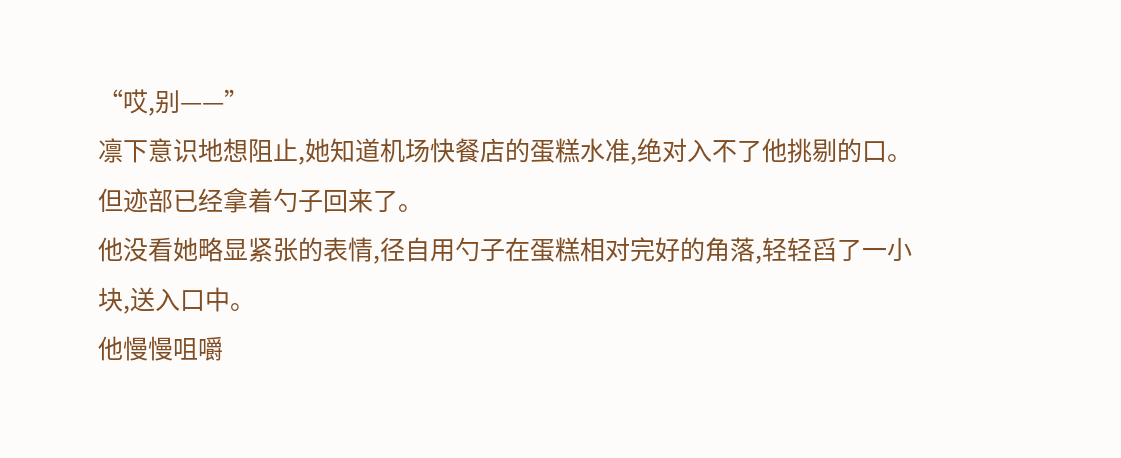“哎,别——”
凛下意识地想阻止,她知道机场快餐店的蛋糕水准,绝对入不了他挑剔的口。
但迹部已经拿着勺子回来了。
他没看她略显紧张的表情,径自用勺子在蛋糕相对完好的角落,轻轻舀了一小块,送入口中。
他慢慢咀嚼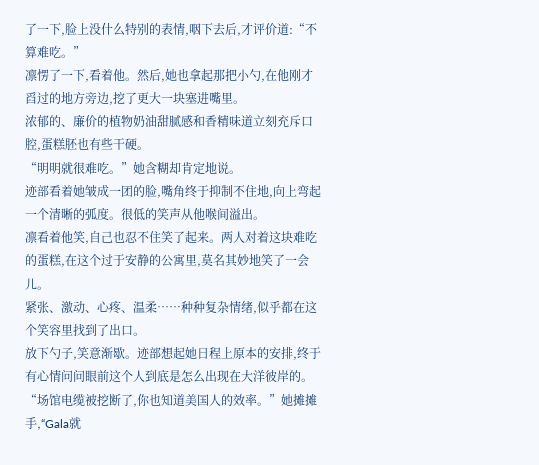了一下,脸上没什么特别的表情,咽下去后,才评价道:“不算难吃。”
凛愣了一下,看着他。然后,她也拿起那把小勺,在他刚才舀过的地方旁边,挖了更大一块塞进嘴里。
浓郁的、廉价的植物奶油甜腻感和香精味道立刻充斥口腔,蛋糕胚也有些干硬。
“明明就很难吃。”她含糊却肯定地说。
迹部看着她皱成一团的脸,嘴角终于抑制不住地,向上弯起一个清晰的弧度。很低的笑声从他喉间溢出。
凛看着他笑,自己也忍不住笑了起来。两人对着这块难吃的蛋糕,在这个过于安静的公寓里,莫名其妙地笑了一会儿。
紧张、激动、心疼、温柔……种种复杂情绪,似乎都在这个笑容里找到了出口。
放下勺子,笑意渐歇。迹部想起她日程上原本的安排,终于有心情问问眼前这个人到底是怎么出现在大洋彼岸的。
“场馆电缆被挖断了,你也知道美国人的效率。”她摊摊手,“Gala就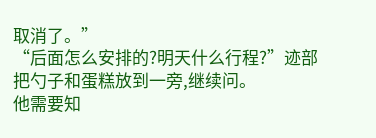取消了。”
“后面怎么安排的?明天什么行程?”迹部把勺子和蛋糕放到一旁,继续问。
他需要知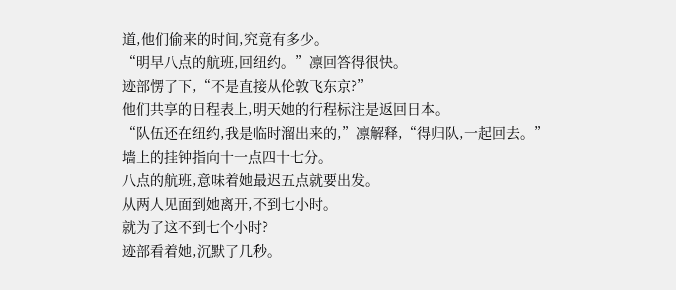道,他们偷来的时间,究竟有多少。
“明早八点的航班,回纽约。”凛回答得很快。
迹部愣了下,“不是直接从伦敦飞东京?”
他们共享的日程表上,明天她的行程标注是返回日本。
“队伍还在纽约,我是临时溜出来的,”凛解释,“得归队,一起回去。”
墙上的挂钟指向十一点四十七分。
八点的航班,意味着她最迟五点就要出发。
从两人见面到她离开,不到七小时。
就为了这不到七个小时?
迹部看着她,沉默了几秒。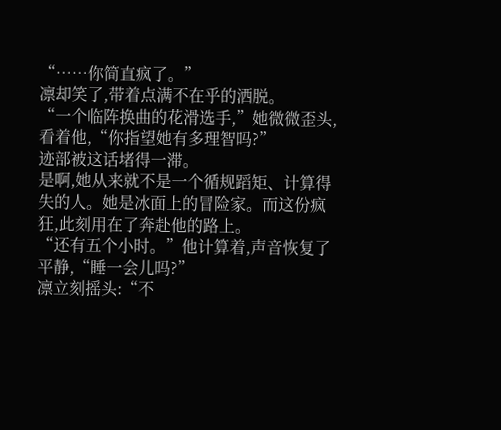“……你简直疯了。”
凛却笑了,带着点满不在乎的洒脱。
“一个临阵换曲的花滑选手,”她微微歪头,看着他,“你指望她有多理智吗?”
迹部被这话堵得一滞。
是啊,她从来就不是一个循规蹈矩、计算得失的人。她是冰面上的冒险家。而这份疯狂,此刻用在了奔赴他的路上。
“还有五个小时。”他计算着,声音恢复了平静,“睡一会儿吗?”
凛立刻摇头:“不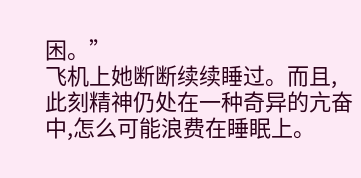困。”
飞机上她断断续续睡过。而且,此刻精神仍处在一种奇异的亢奋中,怎么可能浪费在睡眠上。